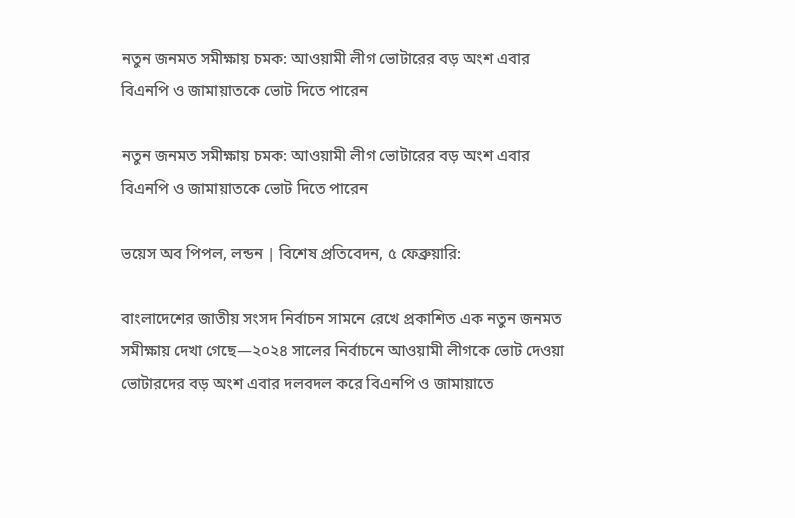নতুন জনমত সমীক্ষায় চমক: আওয়ামী লীগ ভোটারের বড় অংশ এবার বিএনপি ও জামায়াতকে ভোট দিতে পারেন

নতুন জনমত সমীক্ষায় চমক: আওয়ামী লীগ ভোটারের বড় অংশ এবার বিএনপি ও জামায়াতকে ভোট দিতে পারেন

ভয়েস অব পিপল, লন্ডন | বিশেষ প্রতিবেদন, ৫ ফেব্রুয়ারি:

বাংলাদেশের জাতীয় সংসদ নির্বাচন সামনে রেখে প্রকাশিত এক নতুন জনমত সমীক্ষায় দেখা গেছে—২০২৪ সালের নির্বাচনে আওয়ামী লীগকে ভোট দেওয়া ভোটারদের বড় অংশ এবার দলবদল করে বিএনপি ও জামায়াতে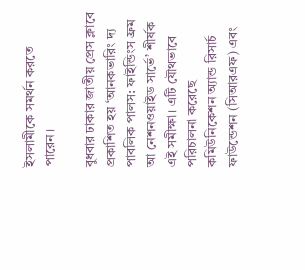ইসলামীকে সমর্থন করতে পারেন।

বুধবার ঢাকার জাতীয় প্রেস ক্লাবে প্রকাশিত হয় ‘আনকভারিং দ্য পাবলিক পালস: ফাইন্ডিংস ফ্রম আ নেশনওয়াইড সার্ভে’ শীর্ষক এই সমীক্ষা। এটি যৌথভাবে পরিচালনা করেছে কমিউনিকেশন অ্যান্ড রিসার্চ ফাউন্ডেশন (সিআরএফ) এবং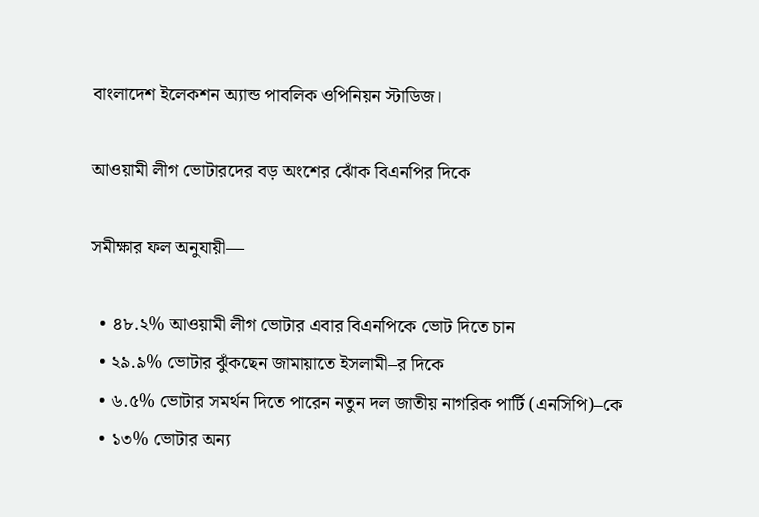বাংলাদেশ ইলেকশন অ্যান্ড পাবলিক ওপিনিয়ন স্টাডিজ।

আওয়ামী লীগ ভোটারদের বড় অংশের ঝোঁক বিএনপির দিকে

সমীক্ষার ফল অনুযায়ী—

  • ৪৮.২% আওয়ামী লীগ ভোটার এবার বিএনপিকে ভোট দিতে চান
  • ২৯.৯% ভোটার ঝুঁকছেন জামায়াতে ইসলামী–র দিকে
  • ৬.৫% ভোটার সমর্থন দিতে পারেন নতুন দল জাতীয় নাগরিক পার্টি (এনসিপি)–কে
  • ১৩% ভোটার অন্য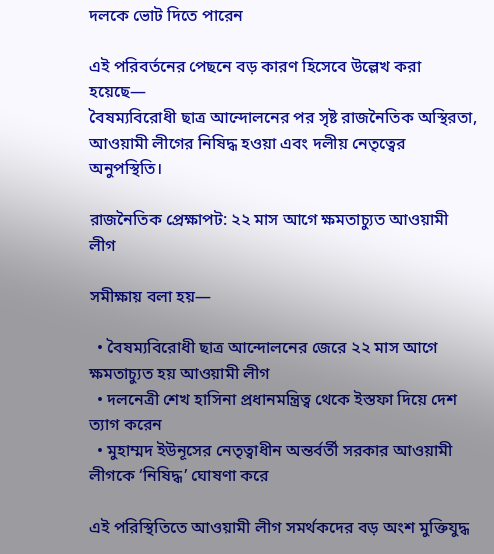দলকে ভোট দিতে পারেন

এই পরিবর্তনের পেছনে বড় কারণ হিসেবে উল্লেখ করা হয়েছে—
বৈষম্যবিরোধী ছাত্র আন্দোলনের পর সৃষ্ট রাজনৈতিক অস্থিরতা, আওয়ামী লীগের নিষিদ্ধ হওয়া এবং দলীয় নেতৃত্বের অনুপস্থিতি।

রাজনৈতিক প্রেক্ষাপট: ২২ মাস আগে ক্ষমতাচ্যুত আওয়ামী লীগ

সমীক্ষায় বলা হয়—

  • বৈষম্যবিরোধী ছাত্র আন্দোলনের জেরে ২২ মাস আগে ক্ষমতাচ্যুত হয় আওয়ামী লীগ
  • দলনেত্রী শেখ হাসিনা প্রধানমন্ত্রিত্ব থেকে ইস্তফা দিয়ে দেশ ত্যাগ করেন
  • মুহাম্মদ ইউনূসের নেতৃত্বাধীন অন্তর্বর্তী সরকার আওয়ামী লীগকে ‘নিষিদ্ধ’ ঘোষণা করে

এই পরিস্থিতিতে আওয়ামী লীগ সমর্থকদের বড় অংশ মুক্তিযুদ্ধ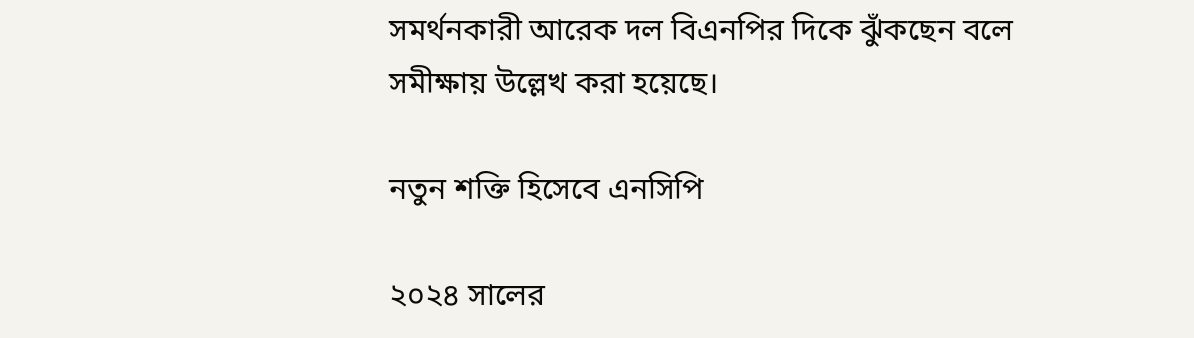সমর্থনকারী আরেক দল বিএনপির দিকে ঝুঁকছেন বলে সমীক্ষায় উল্লেখ করা হয়েছে।

নতুন শক্তি হিসেবে এনসিপি

২০২৪ সালের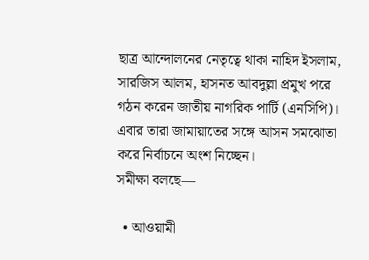ছাত্র আন্দোলনের নেতৃত্বে থাকা নাহিদ ইসলাম, সারজিস আলম, হাসনত আবদুল্লা প্রমুখ পরে গঠন করেন জাতীয় নাগরিক পার্টি (এনসিপি)।
এবার তারা জামায়াতের সঙ্গে আসন সমঝোতা করে নির্বাচনে অংশ নিচ্ছেন।
সমীক্ষা বলছে—

  • আওয়ামী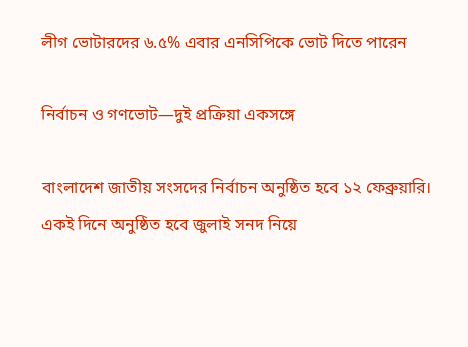লীগ ভোটারদের ৬.৫% এবার এনসিপিকে ভোট দিতে পারেন

নির্বাচন ও গণভোট—দুই প্রক্রিয়া একসঙ্গে

বাংলাদেশ জাতীয় সংসদের নির্বাচন অনুষ্ঠিত হবে ১২ ফেব্রুয়ারি।
একই দিনে অনুষ্ঠিত হবে জুলাই সনদ নিয়ে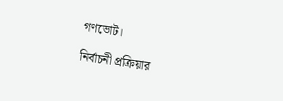গণভোট।

নির্বাচনী প্রক্রিয়ার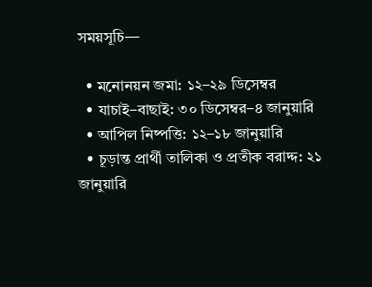সময়সূচি—

  • মনোনয়ন জমা: ১২–২৯ ডিসেম্বর
  • যাচাই–বাছাই: ৩০ ডিসেম্বর–৪ জানুয়ারি
  • আপিল নিষ্পত্তি: ১২–১৮ জানুয়ারি
  • চূড়ান্ত প্রার্থী তালিকা ও প্রতীক বরাদ্দ: ২১ জানুয়ারি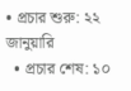• প্রচার শুরু: ২২ জানুয়ারি
  • প্রচার শেষ: ১০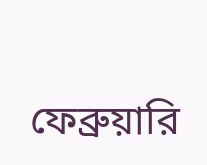ফেব্রুয়ারি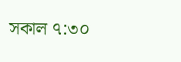সকাল ৭:৩০